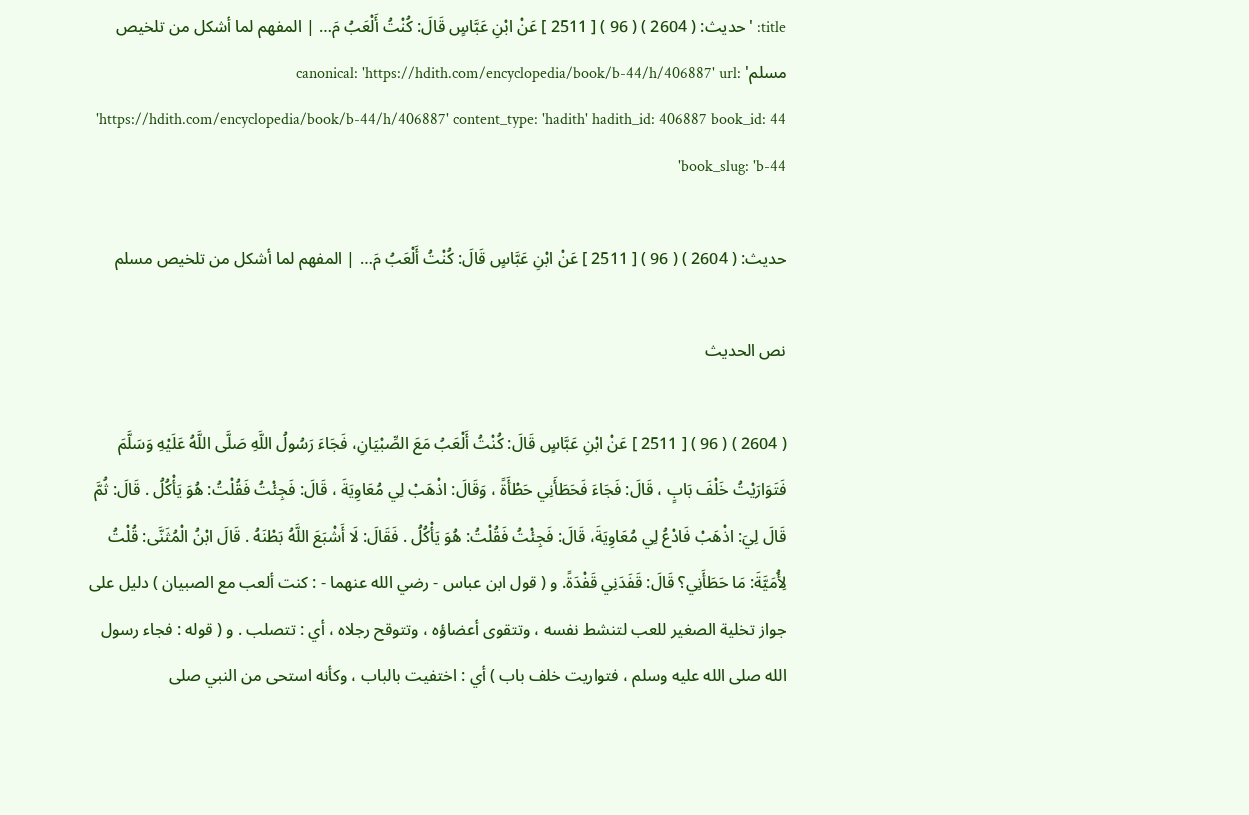title: 'حديث: ( 2604 ) ( 96 ) [ 2511 ] عَنْ ابْنِ عَبَّاسٍ قَالَ: كُنْتُ أَلْعَبُ مَ… | المفهم لما أشكل من تلخيص مسلم' canonical: 'https://hdith.com/encyclopedia/book/b-44/h/406887' url: 'https://hdith.com/encyclopedia/book/b-44/h/406887' content_type: 'hadith' hadith_id: 406887 book_id: 44 book_slug: 'b-44'

حديث: ( 2604 ) ( 96 ) [ 2511 ] عَنْ ابْنِ عَبَّاسٍ قَالَ: كُنْتُ أَلْعَبُ مَ… | المفهم لما أشكل من تلخيص مسلم

نص الحديث

( 2604 ) ( 96 ) [ 2511 ] عَنْ ابْنِ عَبَّاسٍ قَالَ: كُنْتُ أَلْعَبُ مَعَ الصِّبْيَانِ، فَجَاءَ رَسُولُ اللَّهِ صَلَّى اللَّهُ عَلَيْهِ وَسَلَّمَ فَتَوَارَيْتُ خَلْفَ بَابٍ ، قَالَ: فَجَاءَ فَحَطَأَنِي حَطْأَةً ، وَقَالَ: اذْهَبْ لِي مُعَاوِيَةَ ، قَالَ: فَجِئْتُ فَقُلْتُ: هُوَ يَأْكُلُ . قَالَ: ثُمَّ قَالَ لِيَ: اذْهَبْ فَادْعُ لِي مُعَاوِيَةَ، قَالَ: فَجِئْتُ فَقُلْتُ: هُوَ يَأْكُلُ . فَقَالَ: لَا أَشْبَعَ اللَّهُ بَطْنَهُ . قَالَ ابْنُ الْمُثَنَّى: قُلْتُ لِأُمَيَّةَ: مَا حَطَأَنِي؟ قَالَ: قَفَدَنِي قَفْدَةً. و ( قول ابن عباس - رضي الله عنهما - : كنت ألعب مع الصبيان ) دليل على جواز تخلية الصغير للعب لتنشط نفسه ، وتتقوى أعضاؤه ، وتتوقح رجلاه ، أي : تتصلب . و ( قوله : فجاء رسول الله صلى الله عليه وسلم ، فتواريت خلف باب ) أي : اختفيت بالباب ، وكأنه استحى من النبي صلى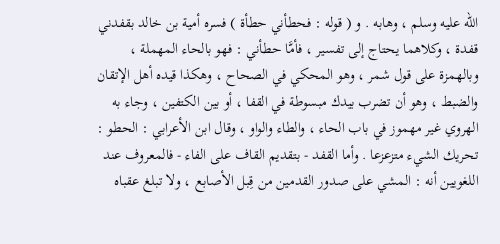الله عليه وسلم ، وهابه . و ( قوله : فحطأني حطأة ) فسره أمية بن خالد بقفدني قفدة ، وكلاهما يحتاج إلى تفسير ، فأمَّا حطأني : فهو بالحاء المهملة ، وبالهمزة على قول شمر ، وهو المحكي في الصحاح ، وهكذا قيده أهل الإتقان والضبط ، وهو أن تضرب بيدك مبسوطة في القفا ، أو بين الكتفين ، وجاء به الهروي غير مهموز في باب الحاء ، والطاء والواو ، وقال ابن الأعرابي : الحطو : تحريك الشيء متزعزعا . وأما القفد - بتقديم القاف على الفاء - فالمعروف عند اللغويين أنه : المشي على صدور القدمين من قِبل الأصابع ، ولا تبلغ عقباه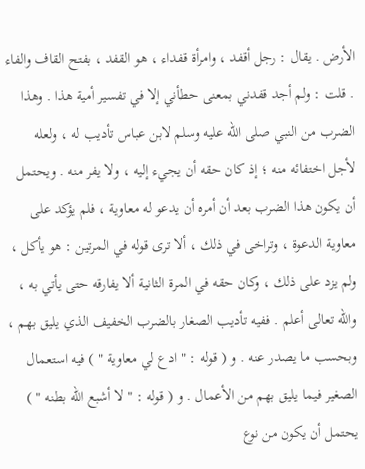الأرض . يقال : رجل أقفد ، وامرأة قفداء ، هو القفد ، بفتح القاف والفاء . قلت : ولم أجد قفدني بمعنى حطأني إلا في تفسير أمية هذا . وهذا الضرب من النبي صلى الله عليه وسلم لابن عباس تأديب له ، ولعله لأجل اختفائه منه ؛ إذ كان حقه أن يجيء إليه ، ولا يفر منه . ويحتمل أن يكون هذا الضرب بعد أن أمره أن يدعو له معاوية ، فلم يؤكد على معاوية الدعوة ، وتراخى في ذلك ، ألا ترى قوله في المرتين : هو يأكل ، ولم يزد على ذلك ، وكان حقه في المرة الثانية ألا يفارقه حتى يأتي به ، والله تعالى أعلم . ففيه تأديب الصغار بالضرب الخفيف الذي يليق بهم ، وبحسب ما يصدر عنه . و ( قوله : " ادع لي معاوية " ) فيه استعمال الصغير فيما يليق بهم من الأعمال . و ( قوله : " لا أشبع الله بطنه " ) يحتمل أن يكون من نوع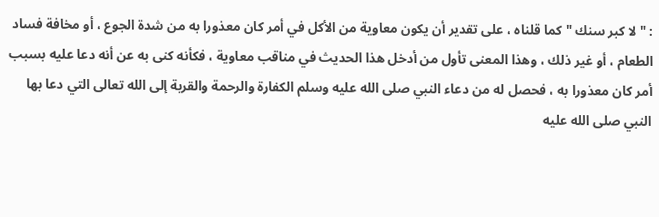: " لا كبر سنك " كما قلناه ، على تقدير أن يكون معاوية من الأكل في أمر كان معذورا به من شدة الجوع ، أو مخافة فساد الطعام ، أو غير ذلك ، وهذا المعنى تأول من أدخل هذا الحديث في مناقب معاوية ، فكأنه كنى به عن أنه دعا عليه بسبب أمر كان معذورا به ، فحصل له من دعاء النبي صلى الله عليه وسلم الكفارة والرحمة والقربة إلى الله تعالى التي دعا بها النبي صلى الله عليه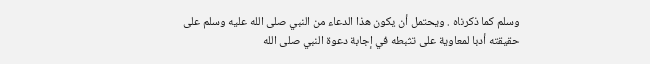وسلم كما ذكرناه . ويحتمل أن يكون هذا الدعاء من النبي صلى الله عليه وسلم على حقيقته أدبا لمعاوية على تثبطه في إجابة دعوة النبي صلى الله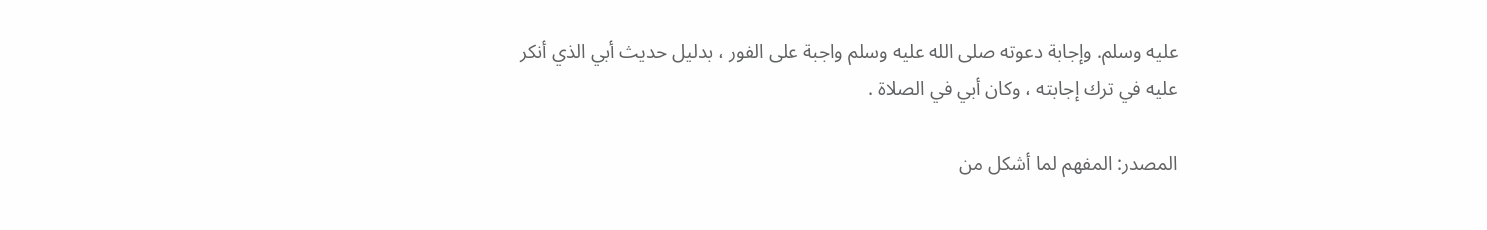عليه وسلم. وإجابة دعوته صلى الله عليه وسلم واجبة على الفور ، بدليل حديث أبي الذي أنكر عليه في ترك إجابته ، وكان أبي في الصلاة .

المصدر: المفهم لما أشكل من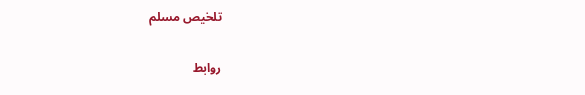تلخيص مسلم

روابط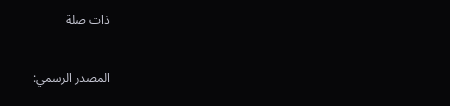ذات صلة


المصدر الرسمي: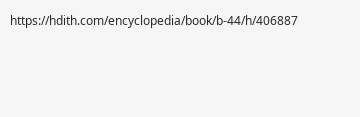https://hdith.com/encyclopedia/book/b-44/h/406887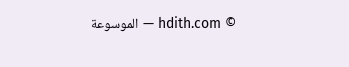© hdith.com — الموسوعة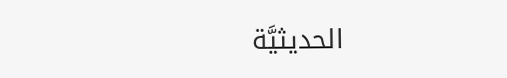الحديثيَّة